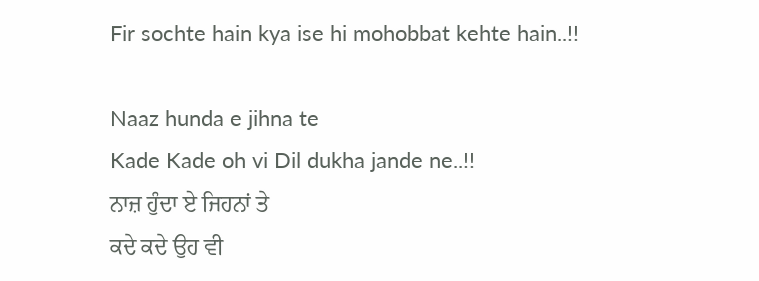Fir sochte hain kya ise hi mohobbat kehte hain..!!

Naaz hunda e jihna te
Kade Kade oh vi Dil dukha jande ne..!!
ਨਾਜ਼ ਹੁੰਦਾ ਏ ਜਿਹਨਾਂ ਤੇ
ਕਦੇ ਕਦੇ ਉਹ ਵੀ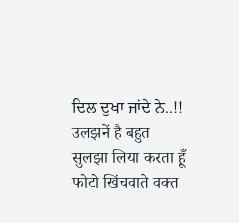ਦਿਲ ਦੁਖਾ ਜਾਂਦੇ ਨੇ..!!
उलझनें है बहुत
सुलझा लिया करता हूँ
फोटो खिंचवाते वक्त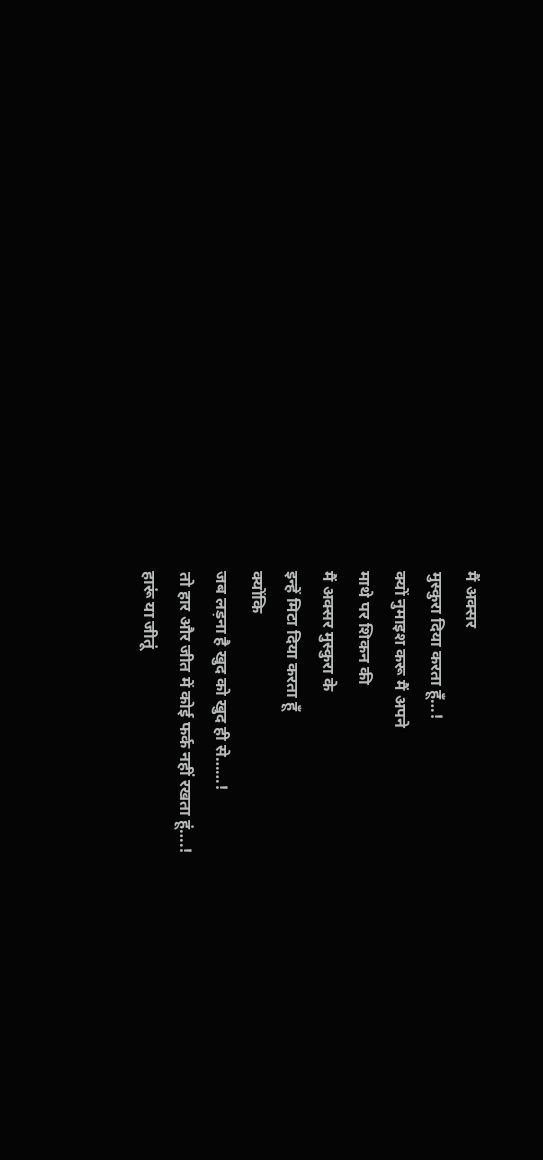मैं अक्सर
मुस्कुरा दिया करता हूँ…!
क्यों नुमाइश करू मैं अपने
माथे पर शिकन की
मैं अक्सर मुस्कुरा के
इन्हें मिटा दिया करता हूँ
क्योंकि
जब लड़ना है खुद को खुद ही से……!
तो हार और जीत में कोई फर्क नहीं रखता हूं….!
हारूं या जीतूं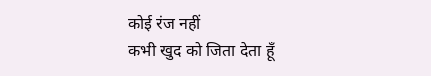कोई रंज नहीं
कभी खुद को जिता देता हूँ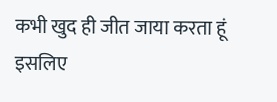कभी खुद ही जीत जाया करता हूं
इसलिए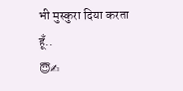भी मुस्कुरा दिया करता हूँ..
😇✍